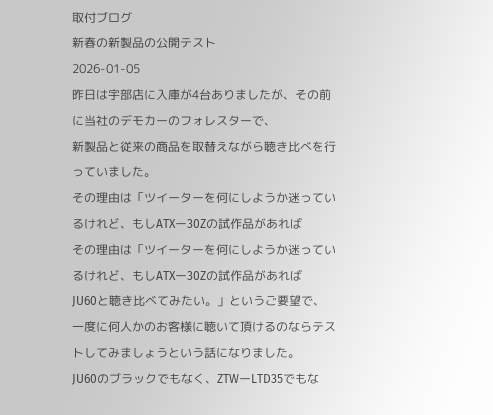取付ブログ
新春の新製品の公開テスト
2026-01-05
昨日は宇部店に入庫が4台ありましたが、その前に当社のデモカーのフォレスターで、
新製品と従来の商品を取替えながら聴き比べを行っていました。
その理由は「ツイーターを何にしようか迷っているけれど、もしATXー30Zの試作品があれば
その理由は「ツイーターを何にしようか迷っているけれど、もしATXー30Zの試作品があれば
JU60と聴き比べてみたい。」というご要望で、
一度に何人かのお客様に聴いて頂けるのならテストしてみましょうという話になりました。
JU60のブラックでもなく、ZTWーLTD35でもな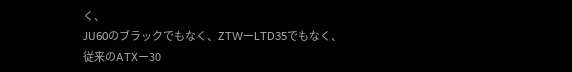く、
JU60のブラックでもなく、ZTWーLTD35でもなく、
従来のATXー30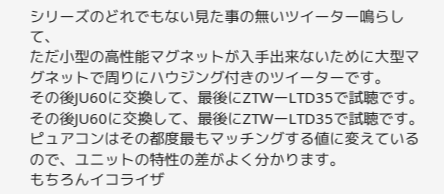シリーズのどれでもない見た事の無いツイーター鳴らして、
ただ小型の高性能マグネットが入手出来ないために大型マグネットで周りにハウジング付きのツイーターです。
その後JU60に交換して、最後にZTWーLTD35で試聴です。
その後JU60に交換して、最後にZTWーLTD35で試聴です。
ピュアコンはその都度最もマッチングする値に変えているので、ユニットの特性の差がよく分かります。
もちろんイコライザ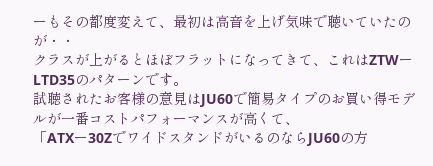ーもその都度変えて、最初は高音を上げ気味で聴いていたのが・・
クラスが上がるとほぼフラットになってきて、これはZTWーLTD35のパターンです。
試聴されたお客様の意見はJU60で簡易タイプのお買い得モデルが一番コストパフォーマンスが高くて、
「ATXー30ZでワイドスタンドがいるのならJU60の方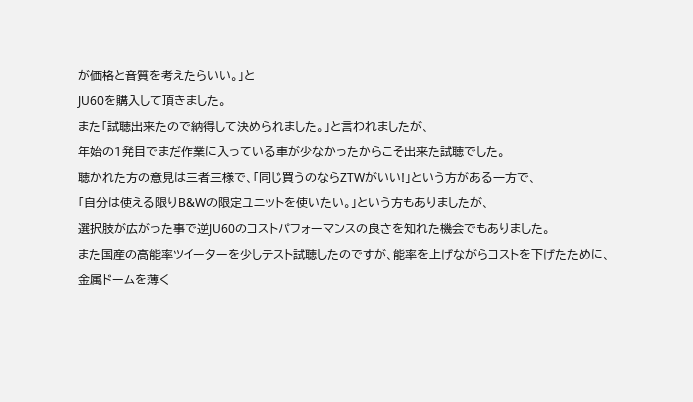が価格と音質を考えたらいい。」と
JU60を購入して頂きました。
また「試聴出来たので納得して決められました。」と言われましたが、
年始の1発目でまだ作業に入っている車が少なかったからこそ出来た試聴でした。
聴かれた方の意見は三者三様で、「同じ買うのならZTWがいい!」という方がある一方で、
「自分は使える限りB&Wの限定ユニットを使いたい。」という方もありましたが、
選択肢が広がった事で逆JU60のコストパフォーマンスの良さを知れた機会でもありました。
また国産の高能率ツイーターを少しテスト試聴したのですが、能率を上げながらコストを下げたために、
金属ドームを薄く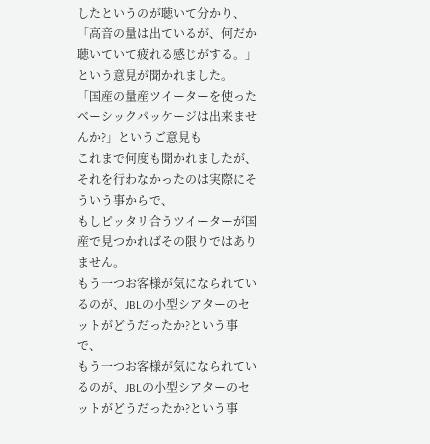したというのが聴いて分かり、
「高音の量は出ているが、何だか聴いていて疲れる感じがする。」という意見が聞かれました。
「国産の量産ツイーターを使ったベーシックパッケージは出来ませんか?」というご意見も
これまで何度も聞かれましたが、それを行わなかったのは実際にそういう事からで、
もしピッタリ合うツイーターが国産で見つかればその限りではありません。
もう一つお客様が気になられているのが、JBLの小型シアターのセットがどうだったか?という事で、
もう一つお客様が気になられているのが、JBLの小型シアターのセットがどうだったか?という事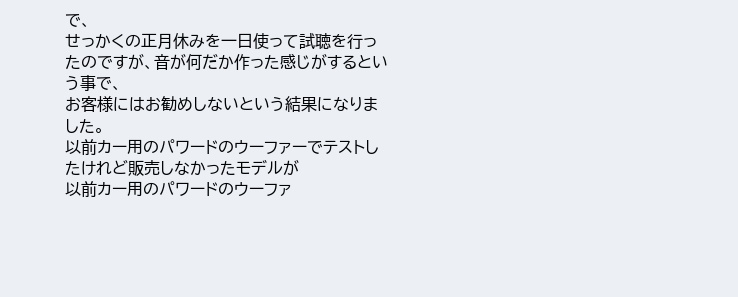で、
せっかくの正月休みを一日使って試聴を行ったのですが、音が何だか作った感じがするという事で、
お客様にはお勧めしないという結果になりました。
以前カー用のパワードのウーファーでテストしたけれど販売しなかったモデルが
以前カー用のパワードのウーファ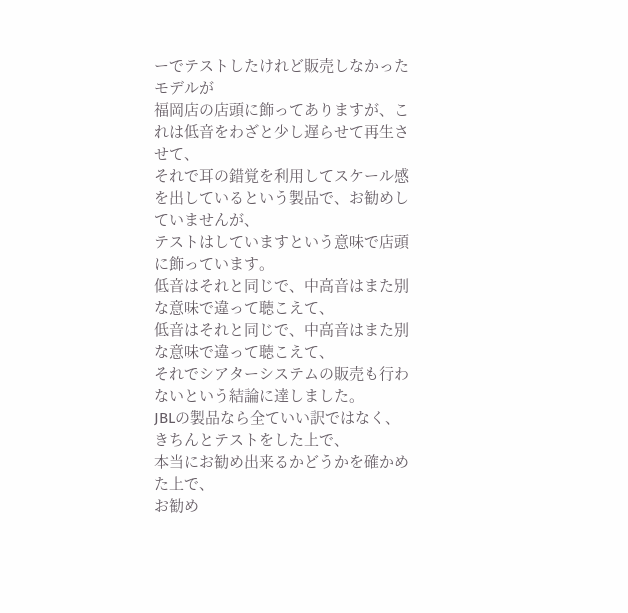ーでテストしたけれど販売しなかったモデルが
福岡店の店頭に飾ってありますが、これは低音をわざと少し遅らせて再生させて、
それで耳の錯覚を利用してスケール感を出しているという製品で、お勧めしていませんが、
テストはしていますという意味で店頭に飾っています。
低音はそれと同じで、中高音はまた別な意味で違って聴こえて、
低音はそれと同じで、中高音はまた別な意味で違って聴こえて、
それでシアターシステムの販売も行わないという結論に達しました。
JBLの製品なら全ていい訳ではなく、きちんとテストをした上で、
本当にお勧め出来るかどうかを確かめた上で、
お勧め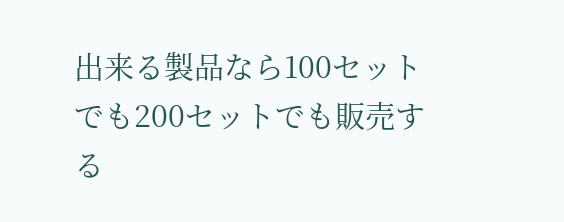出来る製品なら100セットでも200セットでも販売する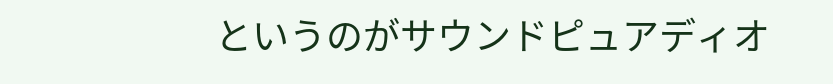というのがサウンドピュアディオ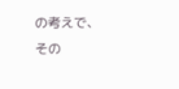の考えで、
その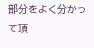部分をよく分かって頂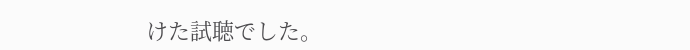けた試聴でした。